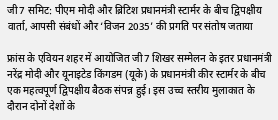जी7 समिट: पीएम मोदी और ब्रिटिश प्रधानमंत्री स्टार्मर के बीच द्विपक्षीय वार्ता, आपसी संबंधों और ‘विजन 2035’ की प्रगति पर संतोष जताया

फ्रांस के एवियन शहर में आयोजित जी7 शिखर सम्मेलन के इतर प्रधानमंत्री नरेंद्र मोदी और यूनाइटेड किंगडम (यूके) के प्रधानमंत्री कीर स्टार्मर के बीच एक महत्वपूर्ण द्विपक्षीय बैठक संपन्न हुई। इस उच्च स्तरीय मुलाकात के दौरान दोनों देशों के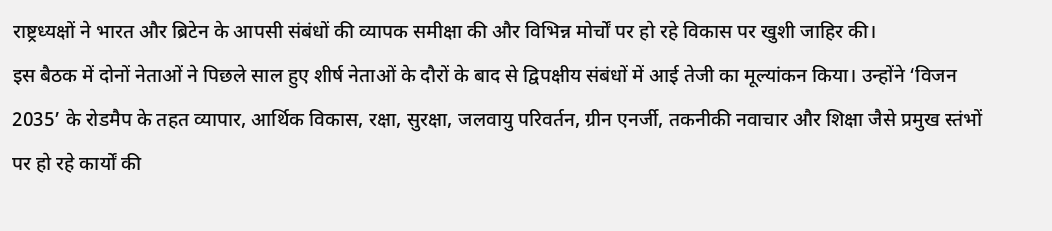राष्ट्रध्यक्षों ने भारत और ब्रिटेन के आपसी संबंधों की व्यापक समीक्षा की और विभिन्न मोर्चों पर हो रहे विकास पर खुशी जाहिर की।
इस बैठक में दोनों नेताओं ने पिछले साल हुए शीर्ष नेताओं के दौरों के बाद से द्विपक्षीय संबंधों में आई तेजी का मूल्यांकन किया। उन्होंने ‘विजन 2035’ के रोडमैप के तहत व्यापार, आर्थिक विकास, रक्षा, सुरक्षा, जलवायु परिवर्तन, ग्रीन एनर्जी, तकनीकी नवाचार और शिक्षा जैसे प्रमुख स्तंभों पर हो रहे कार्यों की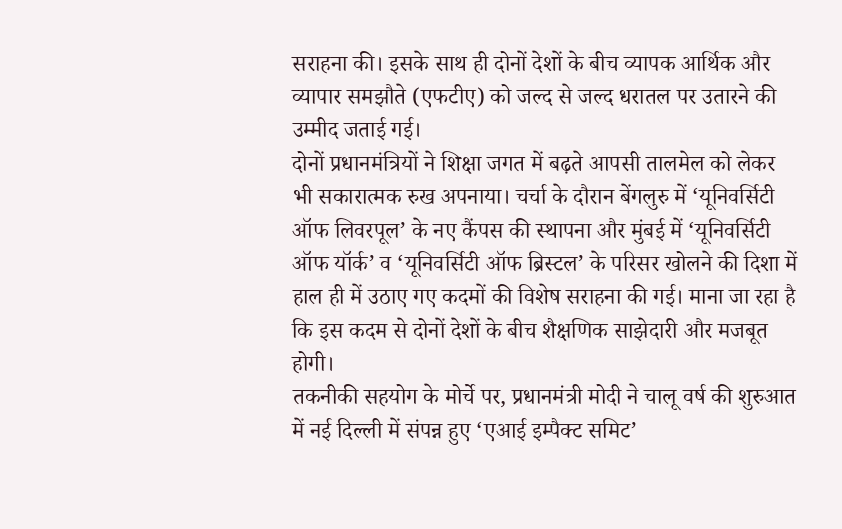सराहना की। इसके साथ ही दोनों देशों के बीच व्यापक आर्थिक और व्यापार समझौते (एफटीए) को जल्द से जल्द धरातल पर उतारने की उम्मीद जताई गई।
दोनों प्रधानमंत्रियों ने शिक्षा जगत में बढ़ते आपसी तालमेल को लेकर भी सकारात्मक रुख अपनाया। चर्चा के दौरान बेंगलुरु में ‘यूनिवर्सिटी ऑफ लिवरपूल’ के नए कैंपस की स्थापना और मुंबई में ‘यूनिवर्सिटी ऑफ यॉर्क’ व ‘यूनिवर्सिटी ऑफ ब्रिस्टल’ के परिसर खोलने की दिशा में हाल ही में उठाए गए कदमों की विशेष सराहना की गई। माना जा रहा है कि इस कदम से दोनों देशों के बीच शैक्षणिक साझेदारी और मजबूत होगी।
तकनीकी सहयोग के मोर्चे पर, प्रधानमंत्री मोदी ने चालू वर्ष की शुरुआत में नई दिल्ली में संपन्न हुए ‘एआई इम्पैक्ट समिट’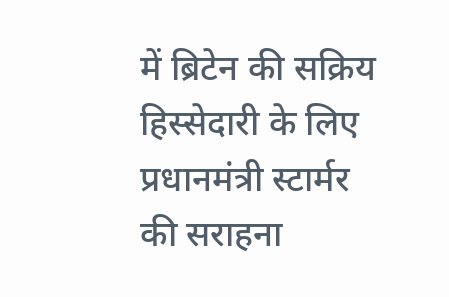में ब्रिटेन की सक्रिय हिस्सेदारी के लिए प्रधानमंत्री स्टार्मर की सराहना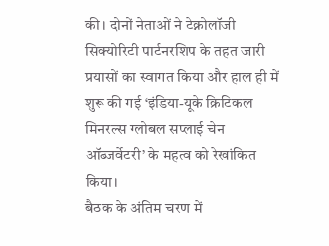की। दोनों नेताओं ने टेक्नोलॉजी सिक्योरिटी पार्टनरशिप के तहत जारी प्रयासों का स्वागत किया और हाल ही में शुरू की गई ‘इंडिया-यूके क्रिटिकल मिनरल्स ग्लोबल सप्लाई चेन ऑब्जर्वेटरी’ के महत्व को रेखांकित किया।
बैठक के अंतिम चरण में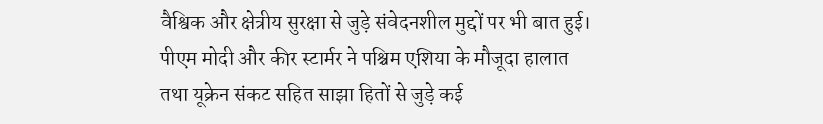वैश्विक और क्षेत्रीय सुरक्षा से जुड़े संवेदनशील मुद्दों पर भी बात हुई। पीएम मोदी और कीर स्टार्मर ने पश्चिम एशिया के मौजूदा हालात तथा यूक्रेन संकट सहित साझा हितों से जुड़े कई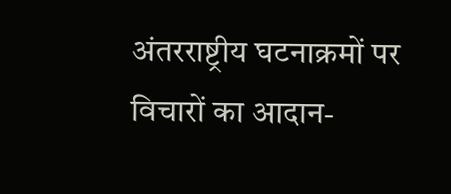अंतरराष्ट्रीय घटनाक्रमों पर विचारों का आदान-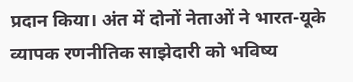प्रदान किया। अंत में दोनों नेताओं ने भारत-यूके व्यापक रणनीतिक साझेदारी को भविष्य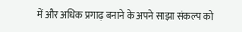में और अधिक प्रगाढ़ बनाने के अपने साझा संकल्प को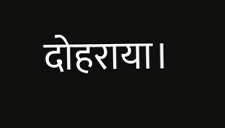दोहराया।